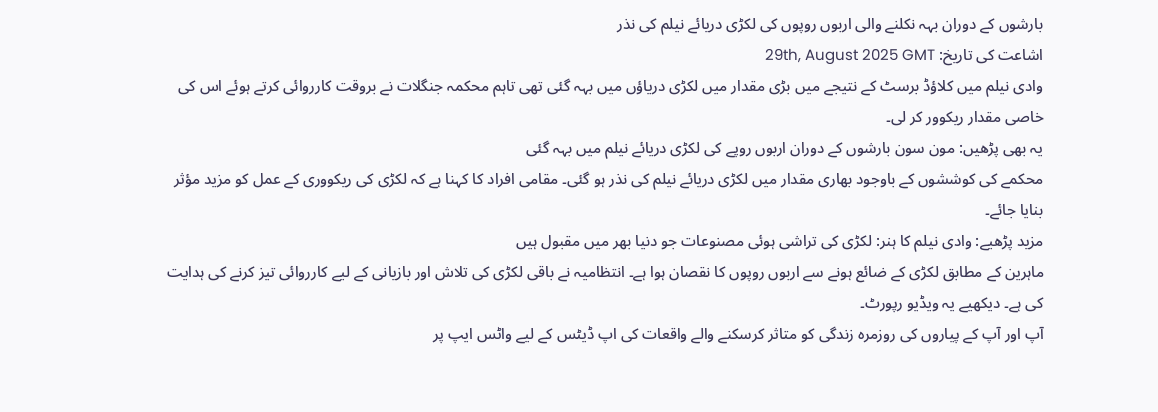بارشوں کے دوران بہہ نکلنے والی اربوں روپوں کی لکڑی دریائے نیلم کی نذر
اشاعت کی تاریخ: 29th, August 2025 GMT
وادی نیلم میں کلاؤڈ برسٹ کے نتیجے میں بڑی مقدار میں لکڑی دریاؤں میں بہہ گئی تھی تاہم محکمہ جنگلات نے بروقت کارروائی کرتے ہوئے اس کی خاصی مقدار ریکوور کر لی۔
یہ بھی پڑھیں: مون سون بارشوں کے دوران اربوں روپے کی لکڑی دریائے نیلم میں بہہ گئی
محکمے کی کوششوں کے باوجود بھاری مقدار میں لکڑی دریائے نیلم کی نذر ہو گئی۔ مقامی افراد کا کہنا ہے کہ لکڑی کی ریکووری کے عمل کو مزید مؤثر بنایا جائے۔
مزید پڑھیے: وادی نیلم کا ہنر: لکڑی کی تراشی ہوئی مصنوعات جو دنیا بھر میں مقبول ہیں
ماہرین کے مطابق لکڑی کے ضائع ہونے سے اربوں روپوں کا نقصان ہوا ہے۔ انتظامیہ نے باقی لکڑی کی تلاش اور بازیانی کے لیے کارروائی تیز کرنے کی ہدایت کی ہے۔ دیکھیے یہ ویڈیو رپورٹ۔
آپ اور آپ کے پیاروں کی روزمرہ زندگی کو متاثر کرسکنے والے واقعات کی اپ ڈیٹس کے لیے واٹس ایپ پر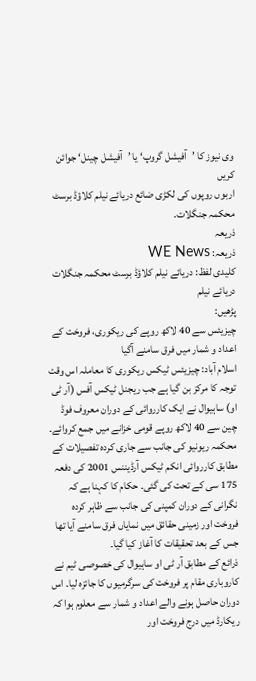وی نیوز کا ’آفیشل گروپ‘ یا ’آفیشل چینل‘ جوائن کریں
اربوں روپوں کی لکڑی ضائع دریائے نیلم کلاؤڈ برسٹ محکمہ جنگلات.
ذریعہ
ذریعہ: WE News
کلیدی لفظ: دریائے نیلم کلاؤڈ برسٹ محکمہ جنگلات دریائے نیلم
پڑھیں:
چیزیئس سے 40 لاکھ روپے کی ریکوری، فروخت کے اعداد و شمار میں فرق سامنے آگیا
اسلام آباد: چیزیئس ٹیکس ریکوری کا معاملہ اس وقت توجہ کا مرکز بن گیا ہے جب ریجنل ٹیکس آفس (آر ٹی او) ساہیوال نے ایک کارروائی کے دوران معروف فوڈ چین سے 40 لاکھ روپے قومی خزانے میں جمع کروائے۔
محکمہ ریونیو کی جانب سے جاری کردہ تفصیلات کے مطابق کارروائی انکم ٹیکس آرڈیننس 2001 کی دفعہ 175 سی کے تحت کی گئی۔ حکام کا کہنا ہے کہ نگرانی کے دوران کمپنی کی جانب سے ظاہر کردہ فروخت اور زمینی حقائق میں نمایاں فرق سامنے آیا تھا جس کے بعد تحقیقات کا آغاز کیا گیا۔
ذرائع کے مطابق آر ٹی او ساہیوال کی خصوصی ٹیم نے کاروباری مقام پر فروخت کی سرگرمیوں کا جائزہ لیا۔ اس دوران حاصل ہونے والے اعداد و شمار سے معلوم ہوا کہ ریکارڈ میں درج فروخت اور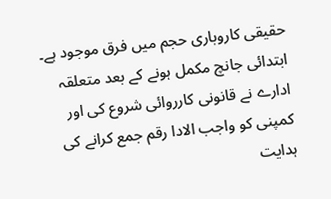حقیقی کاروباری حجم میں فرق موجود ہے۔
ابتدائی جانچ مکمل ہونے کے بعد متعلقہ ادارے نے قانونی کارروائی شروع کی اور کمپنی کو واجب الادا رقم جمع کرانے کی ہدایت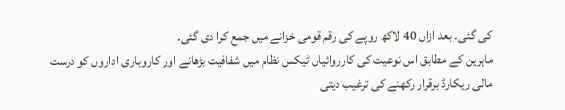کی گئی۔ بعد ازاں 40 لاکھ روپے کی رقم قومی خزانے میں جمع کرا دی گئی۔
ماہرین کے مطابق اس نوعیت کی کارروائیاں ٹیکس نظام میں شفافیت بڑھانے اور کاروباری اداروں کو درست مالی ریکارڈ برقرار رکھنے کی ترغیب دیتی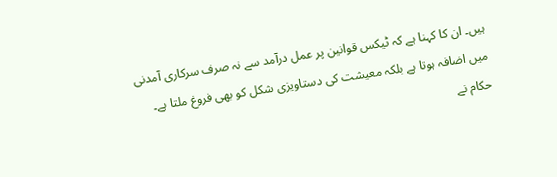ہیں۔ ان کا کہنا ہے کہ ٹیکس قوانین پر عمل درآمد سے نہ صرف سرکاری آمدنی میں اضافہ ہوتا ہے بلکہ معیشت کی دستاویزی شکل کو بھی فروغ ملتا ہے۔
حکام نے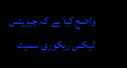واضح کیا ہے کہ چیزیئس ٹیکس ریکوری سمیت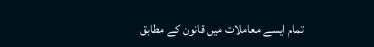تمام ایسے معاملات میں قانون کے مطابق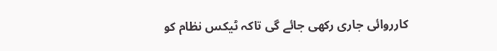کارروائی جاری رکھی جائے گی تاکہ ٹیکس نظام کو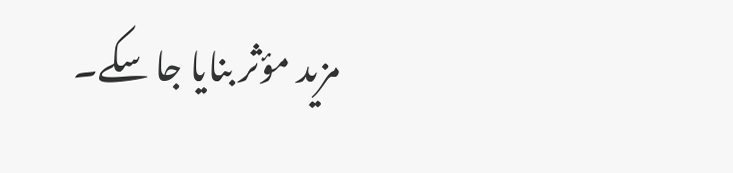مزید مؤثر بنایا جا سکے۔